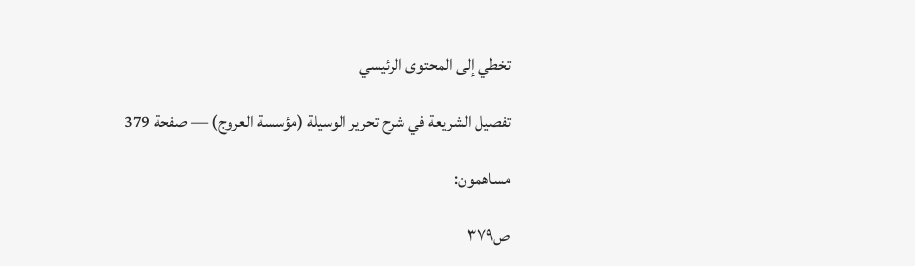تخطي إلى المحتوى الرئيسي

تفصيل الشريعة في شرح تحرير الوسيلة (مؤسسة العروج) — صفحة 379

مساهمون:

ص٣٧٩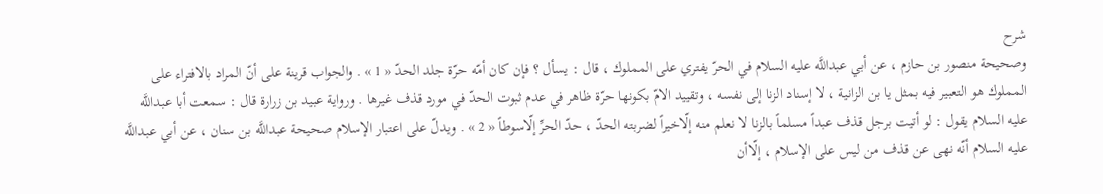شرح
وصحيحة منصور بن حازم ، عن أبي عبداللَّه عليه السلام في الحرّ يفتري على المملوك ، قال : يسأل ؟ فإن كان أمّه حرّة جلد الحدّ « 1 » . والجواب قرينة على أنّ المراد بالافتراء على المملوك هو التعبير فيه بمثل يا بن الزانية ، لا إسناد الزنا إلى نفسه ، وتقييد الامّ بكونها حرّة ظاهر في عدم ثبوت الحدّ في مورد قذف غيرها . ورواية عبيد بن زرارة قال : سمعت أبا عبداللَّه عليه السلام يقول : لو أتيت برجل قذف عبداً مسلماً بالزنا لا نعلم منه إلّاخيراً لضربته الحدّ ، حدّ الحرِّ إلّاسوطاً « 2 » . ويدلّ على اعتبار الإسلام صحيحة عبداللَّه بن سنان ، عن أبي عبداللَّه عليه السلام أنّه نهى عن قذف من ليس على الإسلام ، إلّاأن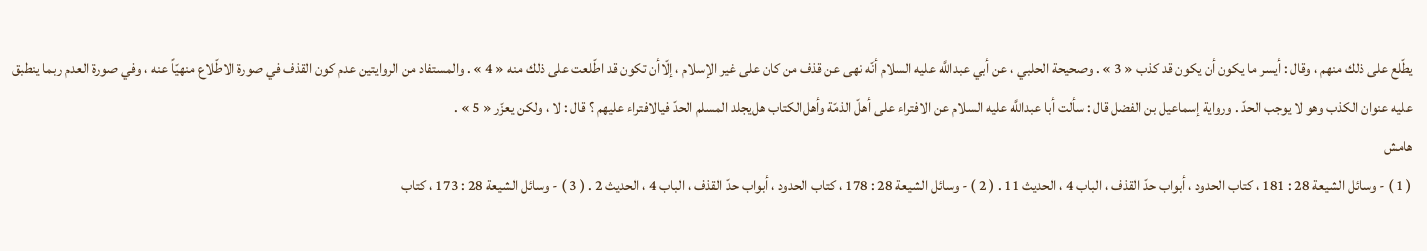يطّلع على ذلك منهم ، وقال : أيسر ما يكون أن يكون قد كذب « 3 » . وصحيحة الحلبي ، عن أبي عبداللَّه عليه السلام أنّه نهى عن قذف من كان على غير الإسلام ، إلّاأن تكون قد اطّلعت على ذلك منه « 4 » . والمستفاد من الروايتين عدم كون القذف في صورة الاطّلاع منهيّاً عنه ، وفي صورة العدم ربما ينطبق عليه عنوان الكذب وهو لا يوجب الحدّ . ورواية إسماعيل بن الفضل قال : سألت أبا عبداللَّه عليه السلام عن الافتراء على أهلّ الذمّة وأهل‌الكتاب هل‌يجلد المسلم الحدّ فيالافتراء عليهم ؟ قال : لا ، ولكن يعزّر « 5 » .
هامش
( 1 ) - وسائل الشيعة 28 : 181 ، كتاب الحدود ، أبواب حدّ القذف ، الباب 4 ، الحديث 11 . ( 2 ) - وسائل الشيعة 28 : 178 ، كتاب الحدود ، أبواب حدّ القذف ، الباب 4 ، الحديث 2 . ( 3 ) - وسائل الشيعة 28 : 173 ، كتاب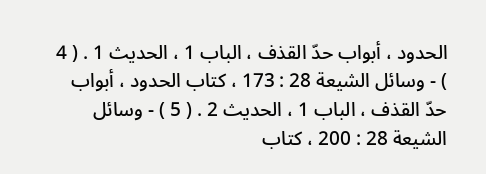الحدود ، أبواب حدّ القذف ، الباب 1 ، الحديث 1 . ( 4 ) - وسائل الشيعة 28 : 173 ، كتاب الحدود ، أبواب حدّ القذف ، الباب 1 ، الحديث 2 . ( 5 ) - وسائل الشيعة 28 : 200 ، كتاب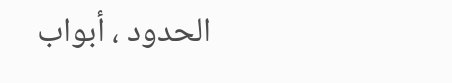الحدود ، أبواب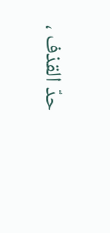حدّ القذف ،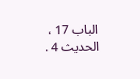الباب 17 ، الحديث 4 .